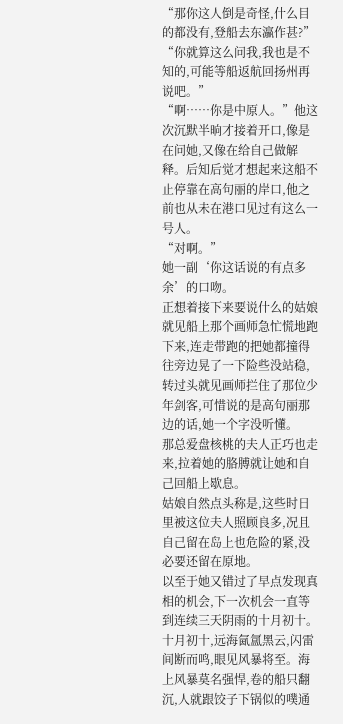“那你这人倒是奇怪,什么目的都没有,登船去东瀛作甚?”
“你就算这么问我,我也是不知的,可能等船返航回扬州再说吧。”
“啊……你是中原人。”他这次沉默半晌才接着开口,像是在问她,又像在给自己做解释。后知后觉才想起来这船不止停靠在高句丽的岸口,他之前也从未在港口见过有这么一号人。
“对啊。”
她一副‘你这话说的有点多余’的口吻。
正想着接下来要说什么的姑娘就见船上那个画师急忙慌地跑下来,连走带跑的把她都撞得往旁边晃了一下险些没站稳,转过头就见画师拦住了那位少年剑客,可惜说的是高句丽那边的话,她一个字没听懂。
那总爱盘核桃的夫人正巧也走来,拉着她的胳膊就让她和自己回船上歇息。
姑娘自然点头称是,这些时日里被这位夫人照顾良多,况且自己留在岛上也危险的紧,没必要还留在原地。
以至于她又错过了早点发现真相的机会,下一次机会一直等到连续三天阴雨的十月初十。
十月初十,远海氤氲黑云,闪雷间断而鸣,眼见风暴将至。海上风暴莫名强悍,卷的船只翻沉,人就跟饺子下锅似的噗通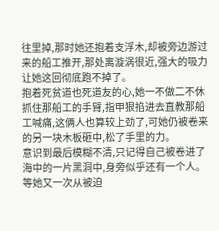往里掉,那时她还抱着支浮木,却被旁边游过来的船工推开,那处离漩涡很近,强大的吸力让她这回彻底跑不掉了。
抱着死贫道也死道友的心,她一不做二不休抓住那船工的手臂,指甲狠掐进去直教那船工喊痛,这俩人也算较上劲了,可她仍被卷来的另一块木板砸中,松了手里的力。
意识到最后模糊不清,只记得自己被卷进了海中的一片黑洞中,身旁似乎还有一个人。
等她又一次从被迫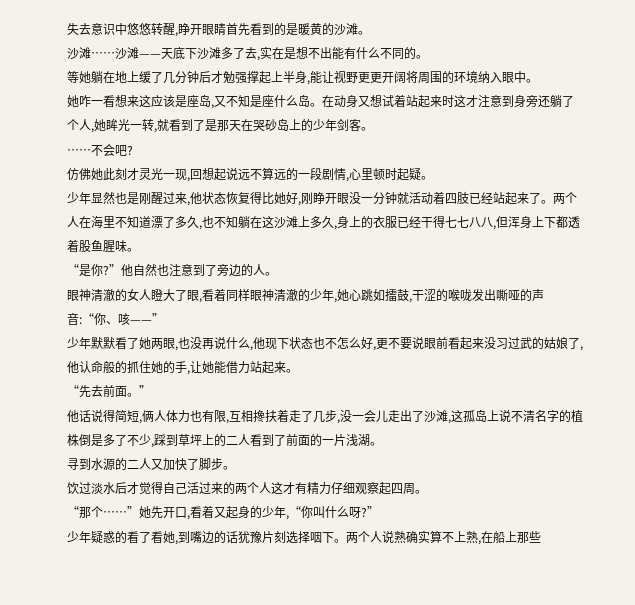失去意识中悠悠转醒,睁开眼睛首先看到的是暖黄的沙滩。
沙滩……沙滩——天底下沙滩多了去,实在是想不出能有什么不同的。
等她躺在地上缓了几分钟后才勉强撑起上半身,能让视野更更开阔将周围的环境纳入眼中。
她咋一看想来这应该是座岛,又不知是座什么岛。在动身又想试着站起来时这才注意到身旁还躺了个人,她眸光一转,就看到了是那天在哭砂岛上的少年剑客。
……不会吧?
仿佛她此刻才灵光一现,回想起说远不算远的一段剧情,心里顿时起疑。
少年显然也是刚醒过来,他状态恢复得比她好,刚睁开眼没一分钟就活动着四肢已经站起来了。两个人在海里不知道漂了多久,也不知躺在这沙滩上多久,身上的衣服已经干得七七八八,但浑身上下都透着股鱼腥味。
“是你?”他自然也注意到了旁边的人。
眼神清澈的女人瞪大了眼,看着同样眼神清澈的少年,她心跳如擂鼓,干涩的喉咙发出嘶哑的声音:“你、咳——”
少年默默看了她两眼,也没再说什么,他现下状态也不怎么好,更不要说眼前看起来没习过武的姑娘了,他认命般的抓住她的手,让她能借力站起来。
“先去前面。”
他话说得简短,俩人体力也有限,互相搀扶着走了几步,没一会儿走出了沙滩,这孤岛上说不清名字的植株倒是多了不少,踩到草坪上的二人看到了前面的一片浅湖。
寻到水源的二人又加快了脚步。
饮过淡水后才觉得自己活过来的两个人这才有精力仔细观察起四周。
“那个……”她先开口,看着又起身的少年,“你叫什么呀?”
少年疑惑的看了看她,到嘴边的话犹豫片刻选择咽下。两个人说熟确实算不上熟,在船上那些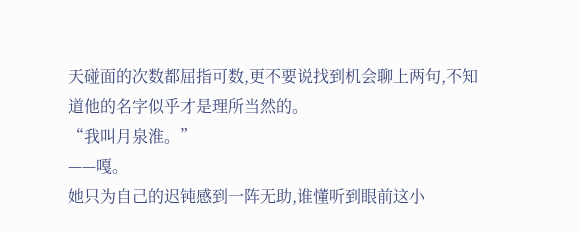天碰面的次数都屈指可数,更不要说找到机会聊上两句,不知道他的名字似乎才是理所当然的。
“我叫月泉淮。”
——嘎。
她只为自己的迟钝感到一阵无助,谁懂听到眼前这小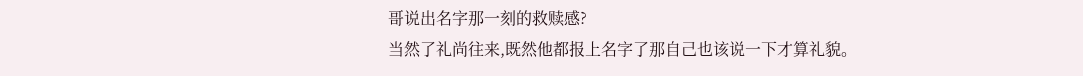哥说出名字那一刻的救赎感?
当然了礼尚往来,既然他都报上名字了那自己也该说一下才算礼貌。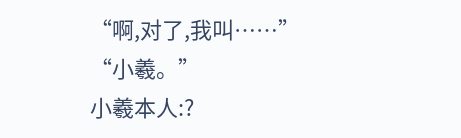“啊,对了,我叫……”
“小羲。”
小羲本人:?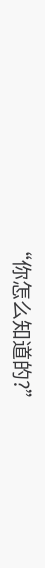“你怎么知道的?”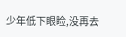少年低下眼睑,没再去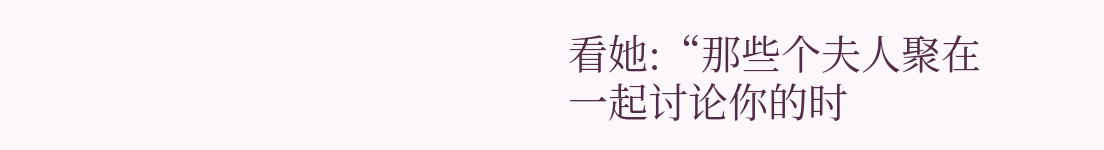看她:“那些个夫人聚在一起讨论你的时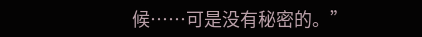候……可是没有秘密的。”